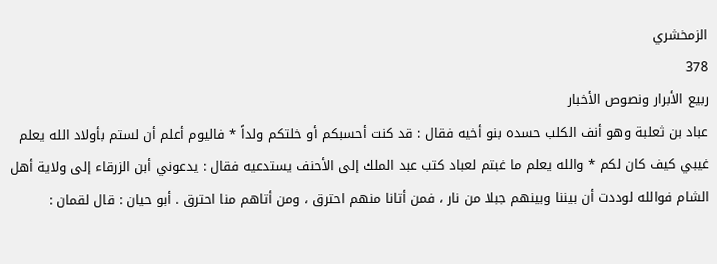الزمخشري
378
ربيع الأبرار ونصوص الأخبار
عباد بن ثعلبة وهو أنف الكلب حسده بنو أخيه فقال : قد كنت أحسبكم أو خلتكم ولداً * فاليوم أعلم أن لستم بأولاد الله يعلم غيبي كيف كان لكم * والله يعلم ما غبتم لعباد كتب عبد الملك إلى الأحنف يستدعيه فقال : يدعوني أبن الزرقاء إلى ولاية أهل الشام فوالله لوددت أن بيننا وبينهم جبلا من نار ، فمن أتانا منهم احترق ، ومن أتاهم منا احترق . أبو حيان : قال لقمان :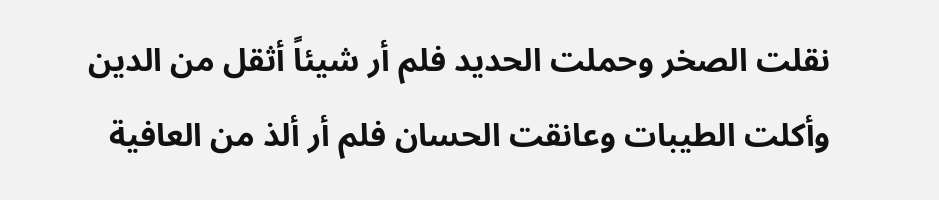نقلت الصخر وحملت الحديد فلم أر شيئاً أثقل من الدين وأكلت الطيبات وعانقت الحسان فلم أر ألذ من العافية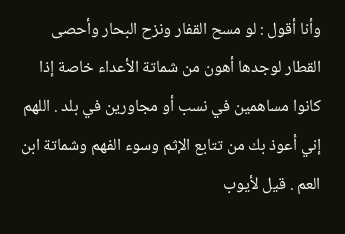وأنا أقول : لو مسح القفار ونزح البحار وأحصى القطار لوجدها أهون من شماتة الأعداء خاصة إذا كانوا مساهمين في نسب أو مجاورين في بلد . اللهم إني أعوذ بك من تتابع الإثم وسوء الفهم وشماتة ابن العم . قيل لأيوب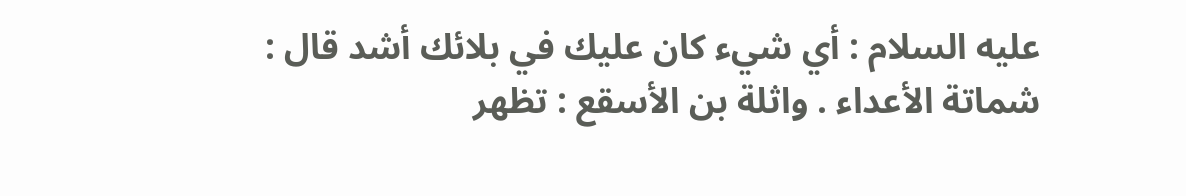عليه السلام : أي شيء كان عليك في بلائك أشد قال : شماتة الأعداء . واثلة بن الأسقع : تظهر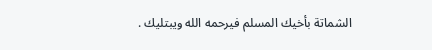الشماتة بأخيك المسلم فيرحمه الله ويبتليك .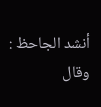أنشد الجاحظ : وقال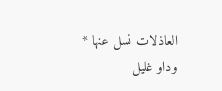العاذلات نسل عنها * وداو غليل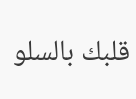قلبك بالسلو